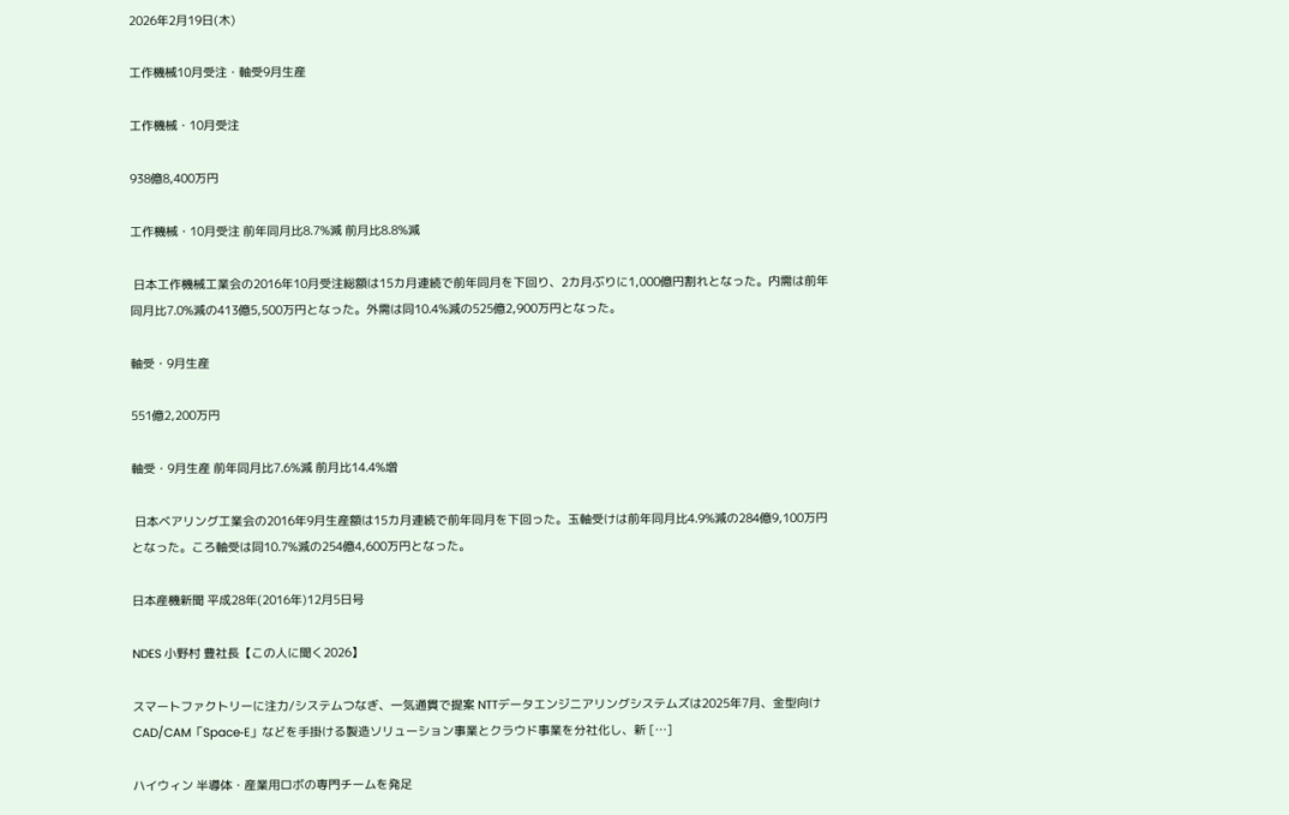2026年2月19日(木)

工作機械10月受注・軸受9月生産

工作機械・10月受注

938億8,400万円

工作機械・10月受注 前年同月比8.7%減 前月比8.8%減

 日本工作機械工業会の2016年10月受注総額は15カ月連続で前年同月を下回り、2カ月ぶりに1,000億円割れとなった。内需は前年同月比7.0%減の413億5,500万円となった。外需は同10.4%減の525億2,900万円となった。

軸受・9月生産

551億2,200万円

軸受・9月生産 前年同月比7.6%減 前月比14.4%増

 日本ベアリング工業会の2016年9月生産額は15カ月連続で前年同月を下回った。玉軸受けは前年同月比4.9%減の284億9,100万円となった。ころ軸受は同10.7%減の254億4,600万円となった。

日本産機新聞 平成28年(2016年)12月5日号

NDES 小野村 豊社長【この人に聞く2026】

スマートファクトリーに注力/システムつなぎ、一気通貫で提案 NTTデータエンジニアリングシステムズは2025年7月、金型向けCAD/CAM「Space‐E」などを手掛ける製造ソリューション事業とクラウド事業を分社化し、新 […]

ハイウィン 半導体・産業用ロボの専門チームを発足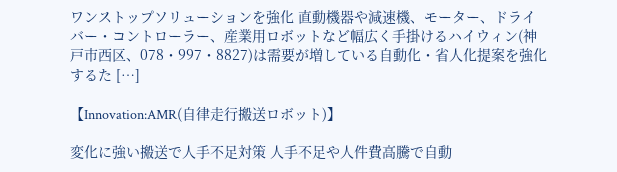ワンストップソリューションを強化 直動機器や減速機、モーター、ドライバー・コントローラー、産業用ロボットなど幅広く手掛けるハイウィン(神戸市西区、078・997・8827)は需要が増している自動化・省人化提案を強化するた […]

【Innovation:AMR(自律走行搬送ロボット)】

変化に強い搬送で人手不足対策 人手不足や人件費高騰で自動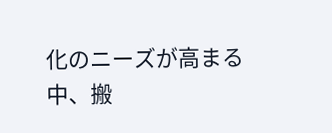化のニーズが高まる中、搬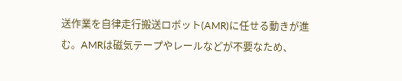送作業を自律走行搬送ロボット(AMR)に任せる動きが進む。AMRは磁気テープやレールなどが不要なため、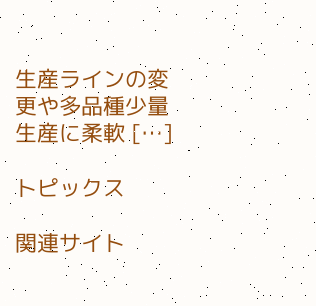生産ラインの変更や多品種少量生産に柔軟 […]

トピックス

関連サイト